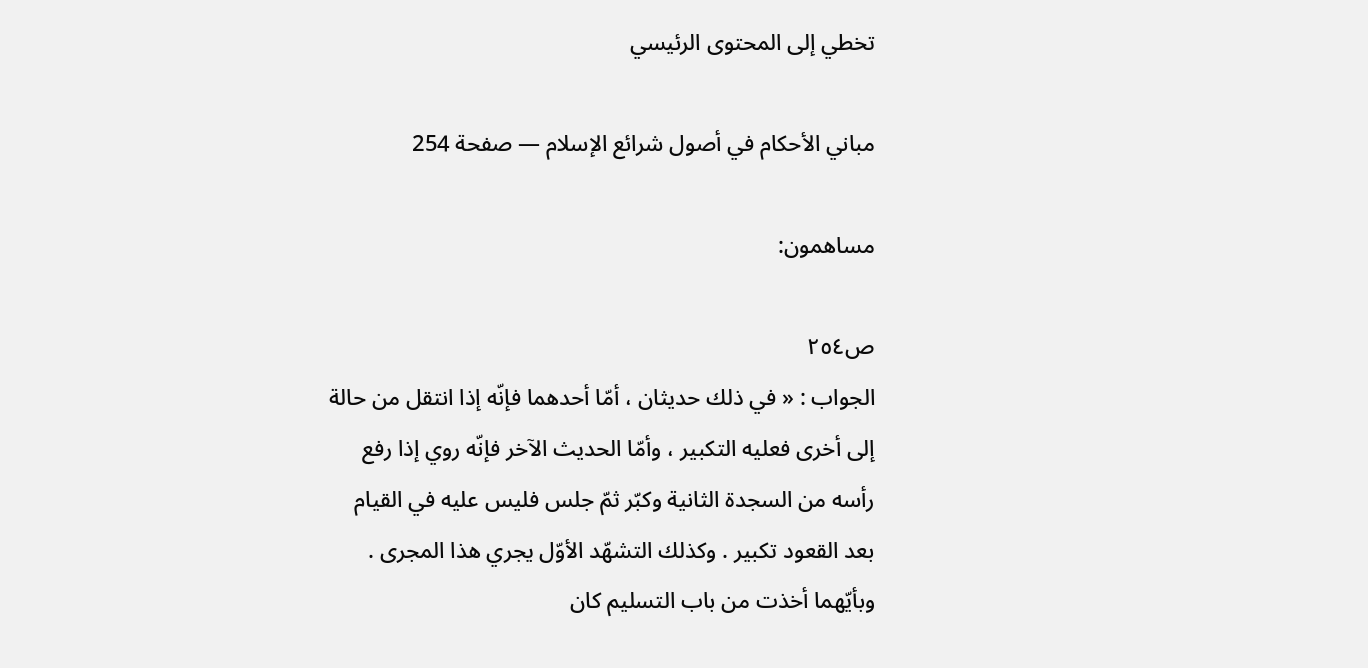تخطي إلى المحتوى الرئيسي

مباني الأحكام في أصول شرائع الإسلام — صفحة 254

مساهمون:

ص٢٥٤
الجواب : « في ذلك حديثان ، أمّا أحدهما فإنّه إذا انتقل من حالة إلى أخرى فعليه التكبير ، وأمّا الحديث الآخر فإنّه روي إذا رفع رأسه من السجدة الثانية وكبّر ثمّ جلس فليس عليه في القيام بعد القعود تكبير . وكذلك التشهّد الأوّل يجري هذا المجرى . وبأيّهما أخذت من باب التسليم كان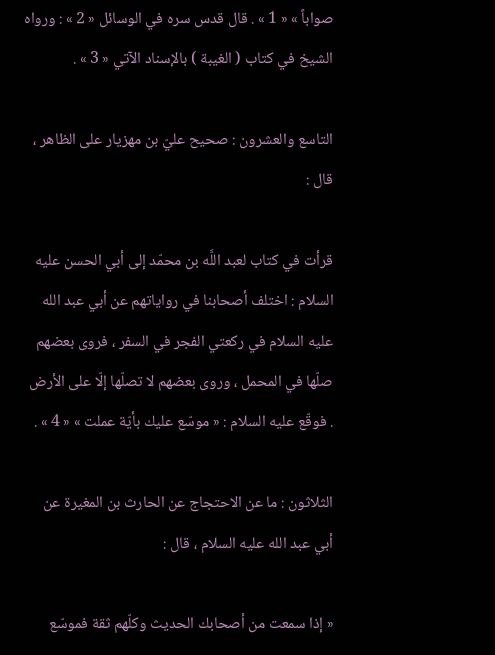صواباً » « 1 » . قال قدس سره في الوسائل « 2 » : ورواه الشيخ في كتاب ( الغيبة ) بالإسناد الآتي « 3 » .

التاسع والعشرون : صحيح عليّ بن مهزيار على الظاهر ، قال :

قرأت في كتاب لعبد اللَّه بن محمّد إلى أبي الحسن عليه السلام : اختلف أصحابنا في رواياتهم عن أبي عبد الله عليه السلام في ركعتي الفجر في السفر ، فروى بعضهم صلّها في المحمل ، وروى بعضهم لا تصلّها إلّا على الأرض . فوقّع عليه السلام : « موسّع عليك بأيّة عملت » « 4 » .

الثلاثون : ما عن الاحتجاج عن الحارث بن المغيرة عن أبي عبد الله عليه السلام ، قال :

« إذا سمعت من أصحابك الحديث وكلّهم ثقة فموسّع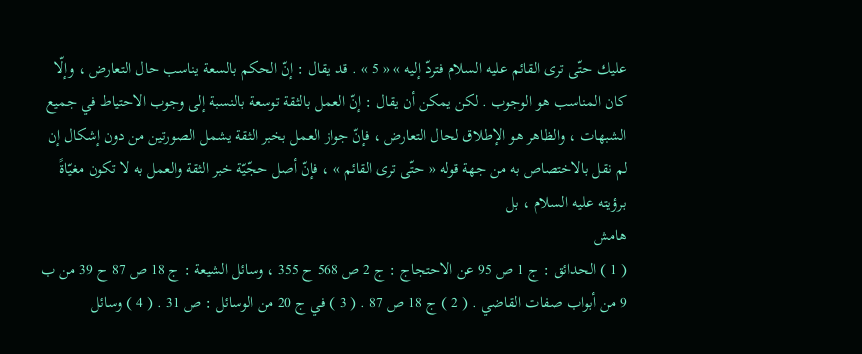عليك حتّى ترى القائم عليه السلام فتردّ إليه » « 5 » . قد يقال : إنّ الحكم بالسعة يناسب حال التعارض ، وإلّا كان المناسب هو الوجوب . لكن يمكن أن يقال : إنّ العمل بالثقة توسعة بالنسبة إلى وجوب الاحتياط في جميع الشبهات ، والظاهر هو الإطلاق لحال التعارض ، فإنّ جواز العمل بخبر الثقة يشمل الصورتين من دون إشكال إن لم نقل بالاختصاص به من جهة قوله « حتّى ترى القائم » ، فإنّ أصل حجّيّة خبر الثقة والعمل به لا تكون مغيّاةً برؤيته عليه السلام ، بل
هامش
( 1 ) الحدائق : ج 1 ص 95 عن الاحتجاج : ج 2 ص 568 ح 355 ، وسائل الشيعة : ج 18 ص 87 ح 39 من ب 9 من أبواب صفات القاضي . ( 2 ) ج 18 ص 87 . ( 3 ) في ج 20 من الوسائل : ص 31 . ( 4 ) وسائل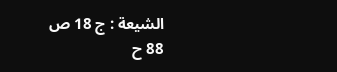الشيعة : ج 18 ص 88 ح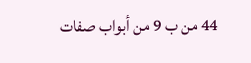44 من ب 9 من أبواب صفات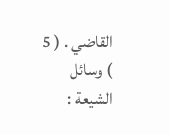القاضي . ( 5 ) وسائل الشيعة :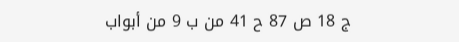ج 18 ص 87 ح 41 من ب 9 من أبواب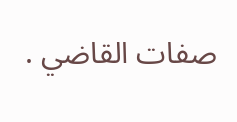صفات القاضي .